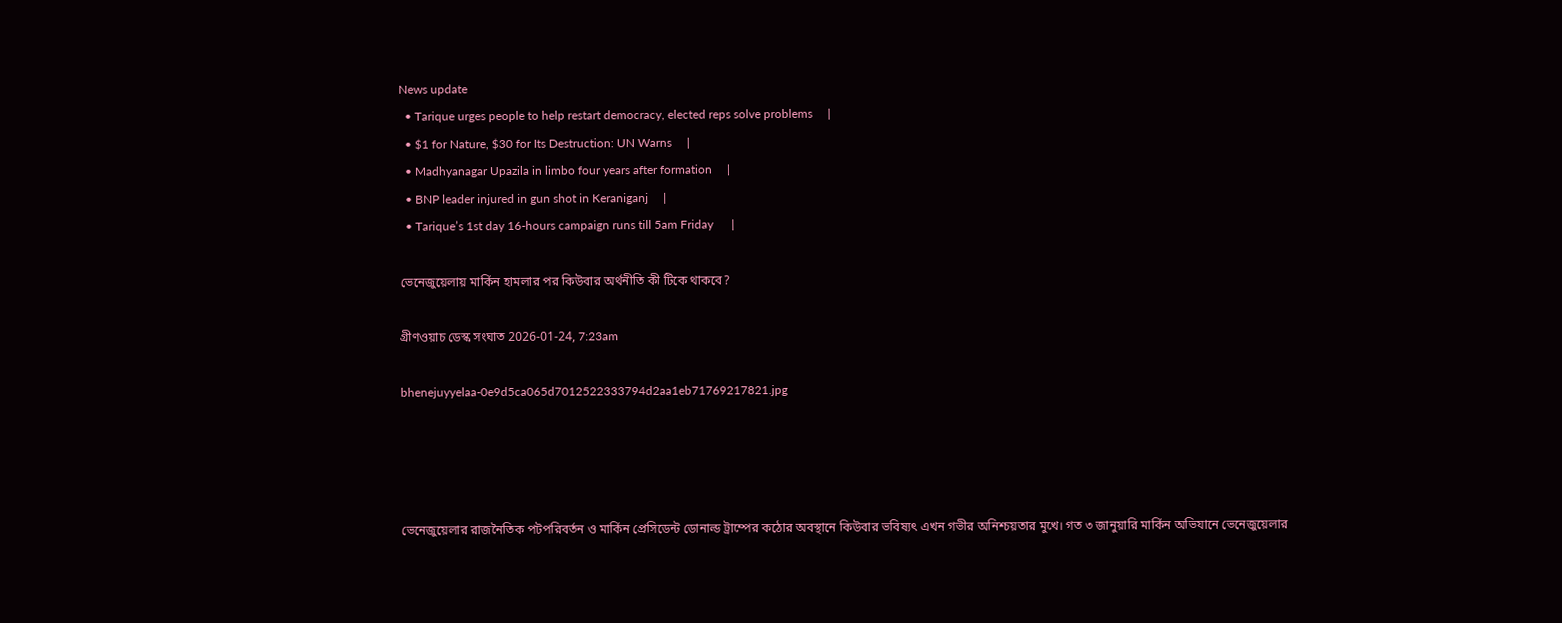News update
  • Tarique urges people to help restart democracy, elected reps solve problems     |
  • $1 for Nature, $30 for Its Destruction: UN Warns     |
  • Madhyanagar Upazila in limbo four years after formation     |
  • BNP leader injured in gun shot in Keraniganj     |
  • Tarique’s 1st day 16-hours campaign runs till 5am Friday      |

ভেনেজুয়েলায় মার্কিন হামলার পর কিউবার অর্থনীতি কী টিকে থাকবে?

গ্রীণওয়াচ ডেস্ক সংঘাত 2026-01-24, 7:23am

bhenejuyyelaa-0e9d5ca065d7012522333794d2aa1eb71769217821.jpg




ভেনেজুয়েলার রাজনৈতিক পটপরিবর্তন ও মার্কিন প্রেসিডেন্ট ডোনাল্ড ট্রাম্পের কঠোর অবস্থানে কিউবার ভবিষ্যৎ এখন গভীর অনিশ্চয়তার মুখে। গত ৩ জানুয়ারি মার্কিন অভিযানে ভেনেজুয়েলার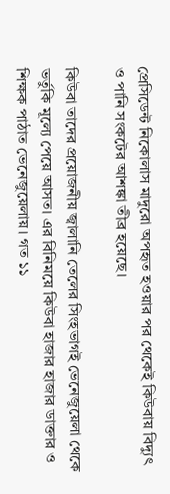প্রেসিডেন্ট নিকোলাস মাদুরো অপহৃত হওয়ার পর থেকেই কিউবায় বিদ্যুৎ ও পানি সংকটের আশঙ্কা তীব্র হয়েছে।

কিউবা তাদের প্রয়োজনীয় জ্বালানি তেলের সিংহভাগই ভেনেজুয়েলা থেকে ভর্তুকি মূল্যে পেয়ে আসত। এর বিনিময়ে কিউবা হাজার হাজার ডাক্তার ও শিক্ষক পাঠাত ভেনেজুয়েলায়। গত ১১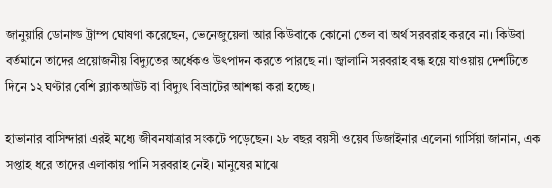জানুয়ারি ডোনাল্ড ট্রাম্প ঘোষণা করেছেন, ভেনেজুয়েলা আর কিউবাকে কোনো তেল বা অর্থ সরবরাহ করবে না। কিউবা বর্তমানে তাদের প্রয়োজনীয় বিদ্যুতের অর্ধেকও উৎপাদন করতে পারছে না। জ্বালানি সরবরাহ বন্ধ হয়ে যাওয়ায় দেশটিতে দিনে ১২ ঘণ্টার বেশি ব্ল্যাকআউট বা বিদ্যুৎ বিভ্রাটের আশঙ্কা করা হচ্ছে।

হাভানার বাসিন্দারা এরই মধ্যে জীবনযাত্রার সংকটে পড়েছেন। ২৮ বছর বয়সী ওয়েব ডিজাইনার এলেনা গার্সিয়া জানান, এক সপ্তাহ ধরে তাদের এলাকায় পানি সরবরাহ নেই। মানুষের মাঝে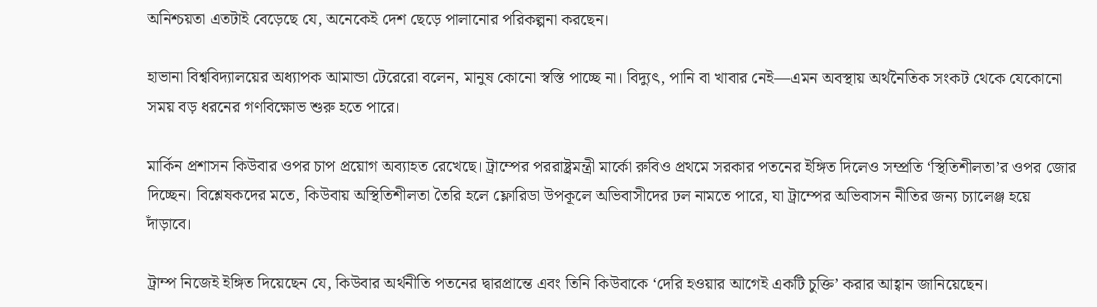অনিশ্চয়তা এতটাই বেড়েছে যে, অনেকেই দেশ ছেড়ে পালানোর পরিকল্পনা করছেন।

হাভানা বিশ্ববিদ্যালয়ের অধ্যাপক আমান্ডা টেরেরো বলেন, মানুষ কোনো স্বস্তি পাচ্ছে না। বিদ্যুৎ, পানি বা খাবার নেই—এমন অবস্থায় অর্থনৈতিক সংকট থেকে যেকোনো সময় বড় ধরনের গণবিক্ষোভ শুরু হতে পারে।

মার্কিন প্রশাসন কিউবার ওপর চাপ প্রয়োগ অব্যাহত রেখেছে। ট্রাম্পের পররাষ্ট্রমন্ত্রী মার্কো রুবিও প্রথমে সরকার পতনের ইঙ্গিত দিলেও সম্প্রতি ‘স্থিতিশীলতা’র ওপর জোর দিচ্ছেন। বিশ্লেষকদের মতে, কিউবায় অস্থিতিশীলতা তৈরি হলে ফ্লোরিডা উপকূলে অভিবাসীদের ঢল নামতে পারে, যা ট্রাম্পের অভিবাসন নীতির জন্য চ্যালেঞ্জ হয়ে দাঁড়াবে।

ট্রাম্প নিজেই ইঙ্গিত দিয়েছেন যে, কিউবার অর্থনীতি পতনের দ্বারপ্রান্তে এবং তিনি কিউবাকে ‘দেরি হওয়ার আগেই একটি চুক্তি’ করার আহ্বান জানিয়েছেন।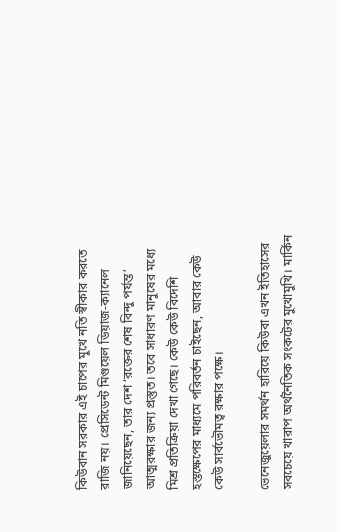কিউবান সরকার এই চাপের মুখে নতি স্বীকার করতে রাজি নয়। প্রেসিডেন্ট মিগুয়েল ডিয়াজ-ক্যানেল জানিয়েছেন, তার দেশ ‘রক্তের শেষ বিন্দু পর্যন্ত’ আত্মরক্ষার জন্য প্রস্তুত। তবে সাধারণ মানুষের মধ্যে মিশ্র প্রতিক্রিয়া দেখা গেছে। কেউ কেউ বিদেশি হস্তক্ষেপের মাধ্যমে পরিবর্তন চাইছেন, আবার কেউ কেউ সার্বভৌমত্ব রক্ষার পক্ষে।

ভেনেজুয়েলার সমর্থন হারিয়ে কিউবা এখন ইতিহাসের সবচেয়ে খারাপ অর্থনৈতিক সংকটের মুখোমুখি। মার্কিন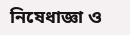নিষেধাজ্ঞা ও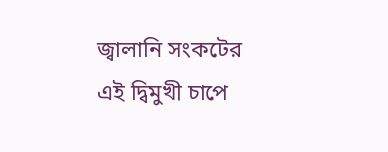জ্বালানি সংকটের এই দ্বিমুখী চাপে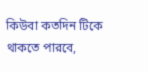কিউবা কতদিন টিকে থাকতে পারবে,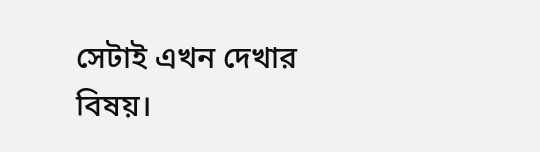সেটাই এখন দেখার বিষয়।